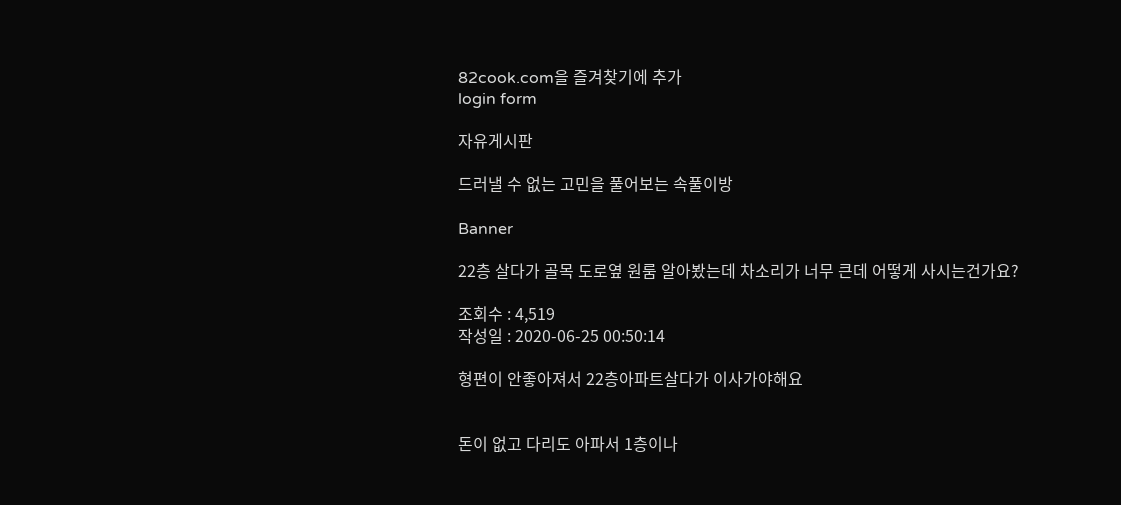82cook.com을 즐겨찾기에 추가
login form

자유게시판

드러낼 수 없는 고민을 풀어보는 속풀이방

Banner

22층 살다가 골목 도로옆 원룸 알아봤는데 차소리가 너무 큰데 어떻게 사시는건가요?

조회수 : 4,519
작성일 : 2020-06-25 00:50:14

형편이 안좋아져서 22층아파트살다가 이사가야해요


돈이 없고 다리도 아파서 1층이나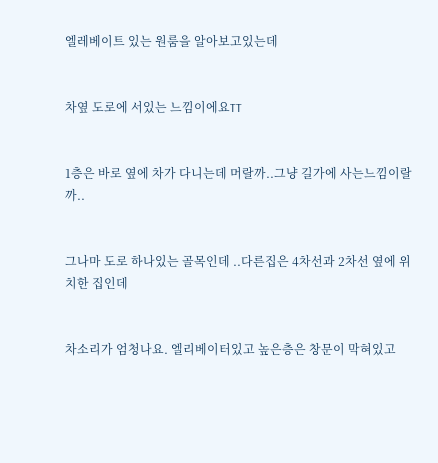엘레베이트 있는 원룸을 알아보고있는데


차옆 도로에 서있는 느낌이에요TT


1층은 바로 옆에 차가 다니는데 머랄까..그냥 길가에 사는느낌이랄까..


그나마 도로 하나있는 골목인데 ..다른집은 4차선과 2차선 옆에 위치한 집인데


차소리가 엄청나요. 엘리베이터있고 높은층은 창문이 막혀있고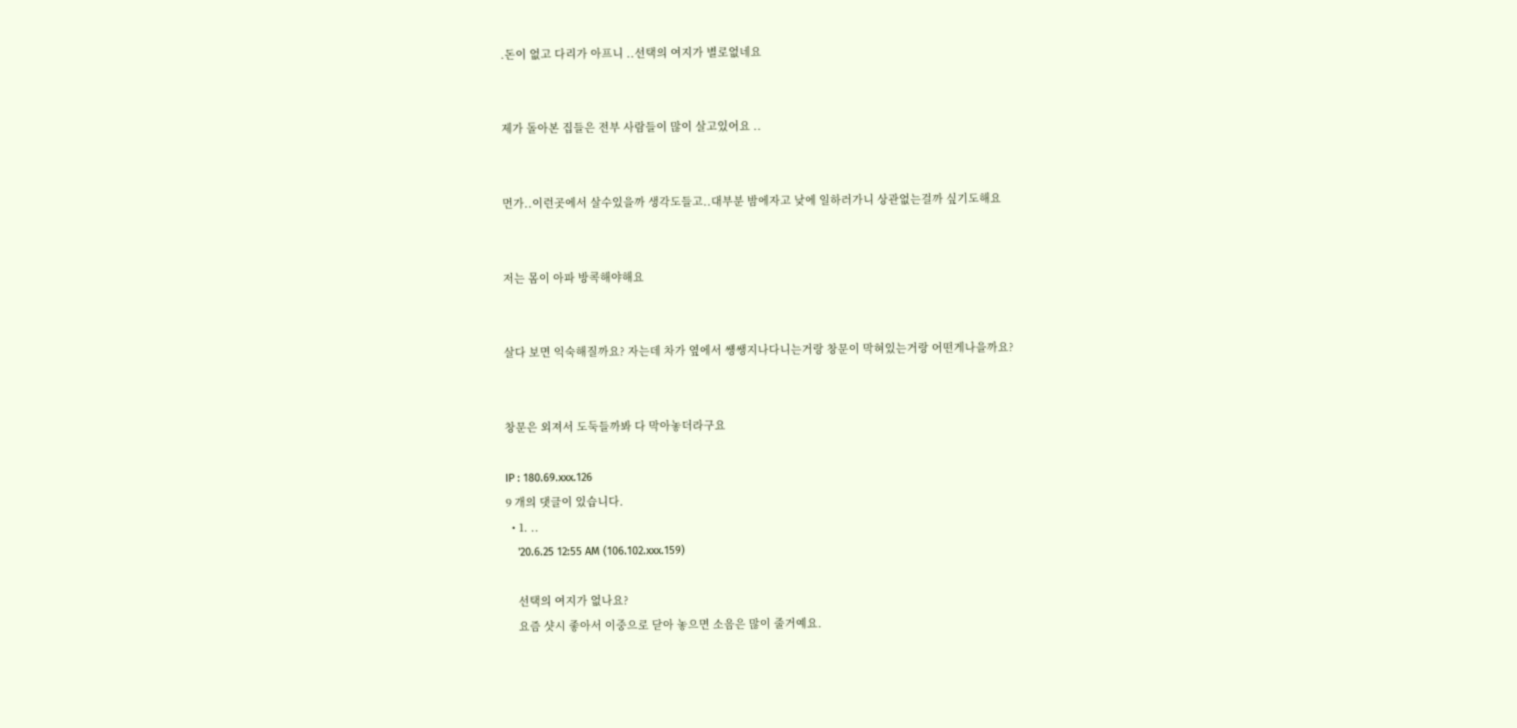.돈이 없고 다리가 아프니 ..선택의 여지가 별로없네요


제가 돌아본 집들은 전부 사람들이 많이 살고있어요 ..


먼가..이런곳에서 살수있을까 생각도들고..대부분 밤에자고 낮에 일하러가니 상관없는걸까 싶기도해요


저는 몸이 아파 방콕해야해요


살다 보면 익숙해질까요? 자는데 차가 옆에서 썡쌩지나다니는거랑 창문이 막혀있는거랑 어떤게나을까요?


창문은 외져서 도둑들까봐 다 막아놓더라구요

IP : 180.69.xxx.126
9 개의 댓글이 있습니다.
  • 1. ..
    '20.6.25 12:55 AM (106.102.xxx.159)

    선택의 여지가 없나요?
    요즘 샷시 좋아서 이중으로 닫아 놓으면 소음은 많이 줄거예요.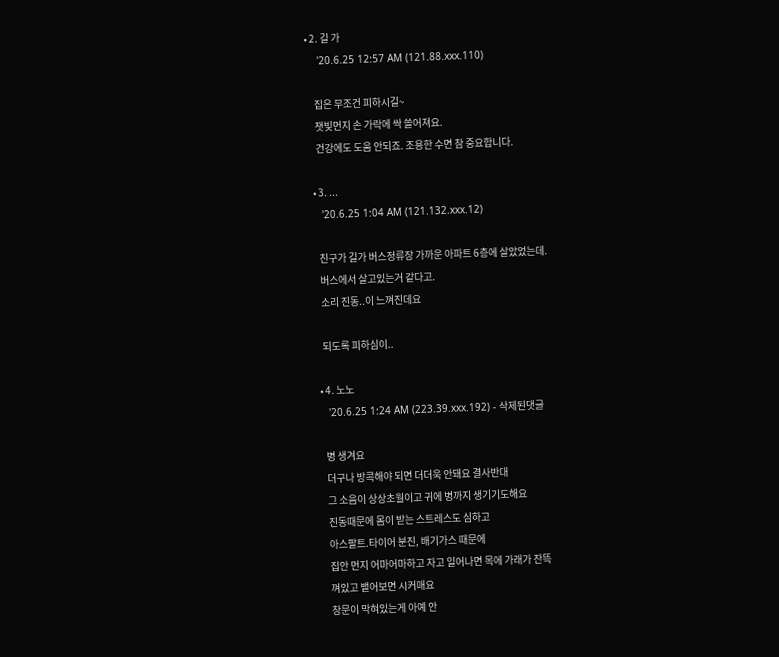• 2. 길 가
    '20.6.25 12:57 AM (121.88.xxx.110)

    집은 무조건 피하시길~
    잿빛먼지 손 가락에 싹 쓸어져요.
    건강에도 도움 안되죠. 조용한 수면 참 중요합니다.

  • 3. ...
    '20.6.25 1:04 AM (121.132.xxx.12)

    친구가 길가 버스정류장 가까운 아파트 6층에 살았었는데.
    버스에서 살고있는거 같다고.
    소리 진동..이 느껴진데요

    되도록 피하심이..

  • 4. 노노
    '20.6.25 1:24 AM (223.39.xxx.192) - 삭제된댓글

    병 생겨요
    더구나 방콕해야 되면 더더욱 안돼요 결사반대
    그 소음이 상상초월이고 귀에 병까지 생기기도해요
    진동때문에 몸이 받는 스트레스도 심하고
    아스팔트.타이어 분진, 배기가스 때문에
    집안 먼지 어마어마하고 자고 일어나면 목에 가래가 잔뜩
    껴있고 뱉어보면 시커매요
    창문이 막혀있는게 아예 안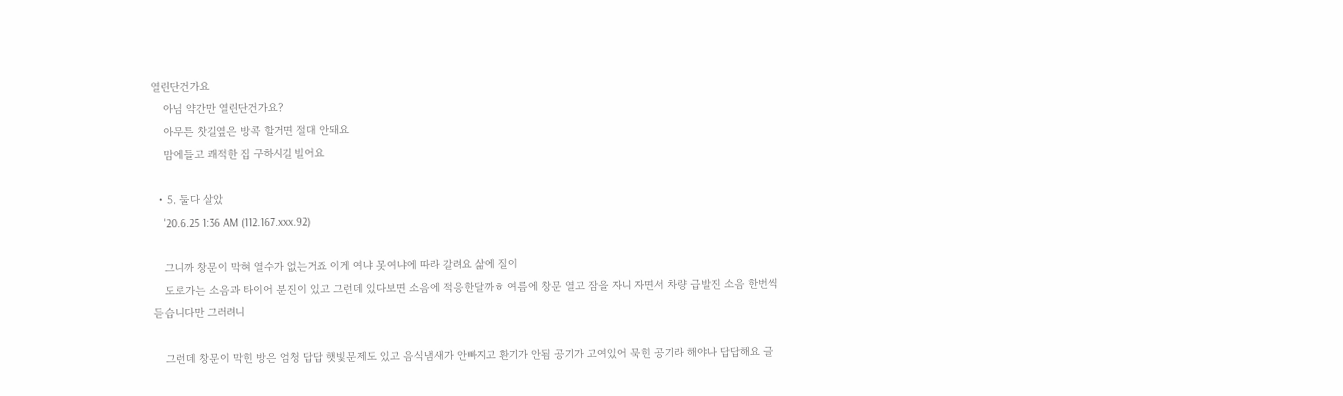열린단건가요
    아님 약간만 열린단건가요?
    아무튼 찻길옆은 방콕 할거면 절대 안돼요
    맘에들고 쾌적한 집 구하시길 빌어요

  • 5. 둘다 살았
    '20.6.25 1:36 AM (112.167.xxx.92)

    그니까 창문이 막혀 열수가 없는거죠 이게 여냐 못여냐에 따라 갈려요 삶에 질이
    도로가는 소음과 타이어 분진이 있고 그런데 있다보면 소음에 적응한달까ㅎ 여름에 창문 열고 잠을 자니 자면서 차량 급발진 소음 한번씩 듣습니다만 그러려니

    그런데 창문이 막힌 방은 엄청 답답 햇빛문제도 있고 음식냄새가 안빠지고 환기가 안됨 공기가 고여있어 묵힌 공기라 해야나 답답해요 글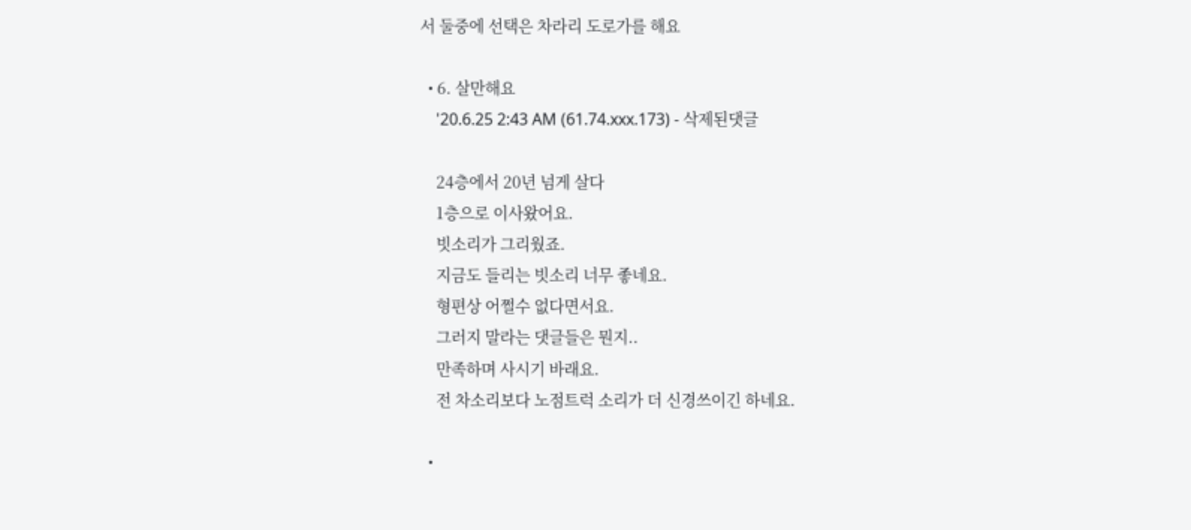서 둘중에 선택은 차라리 도로가를 해요

  • 6. 살만해요
    '20.6.25 2:43 AM (61.74.xxx.173) - 삭제된댓글

    24층에서 20년 넘게 살다
    1층으로 이사왔어요.
    빗소리가 그리웠죠.
    지금도 들리는 빗소리 너무 좋네요.
    형편상 어쩔수 없다면서요.
    그러지 말라는 댓글들은 뭔지..
    만족하며 사시기 바래요.
    전 차소리보다 노점트럭 소리가 더 신경쓰이긴 하네요.

  •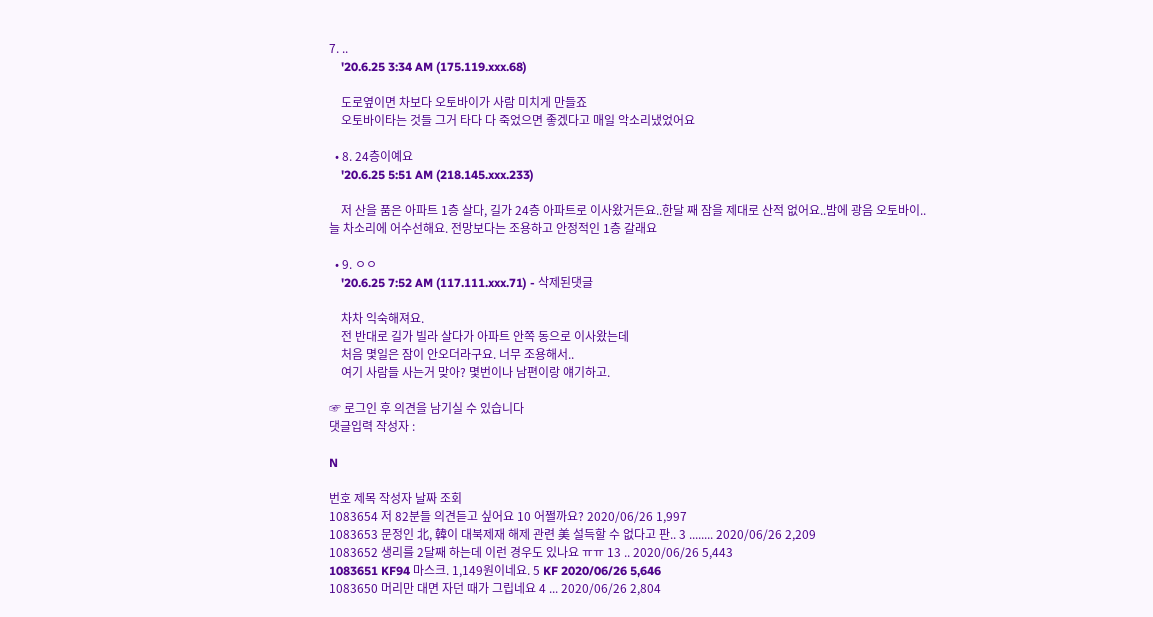7. ..
    '20.6.25 3:34 AM (175.119.xxx.68)

    도로옆이면 차보다 오토바이가 사람 미치게 만들죠
    오토바이타는 것들 그거 타다 다 죽었으면 좋겠다고 매일 악소리냈었어요

  • 8. 24층이예요
    '20.6.25 5:51 AM (218.145.xxx.233)

    저 산을 품은 아파트 1층 살다, 길가 24층 아파트로 이사왔거든요..한달 째 잠을 제대로 산적 없어요..밤에 광음 오토바이..늘 차소리에 어수선해요. 전망보다는 조용하고 안정적인 1층 갈래요

  • 9. ㅇㅇ
    '20.6.25 7:52 AM (117.111.xxx.71) - 삭제된댓글

    차차 익숙해져요.
    전 반대로 길가 빌라 살다가 아파트 안쪽 동으로 이사왔는데
    처음 몇일은 잠이 안오더라구요. 너무 조용해서..
    여기 사람들 사는거 맞아? 몇번이나 남편이랑 얘기하고.

☞ 로그인 후 의견을 남기실 수 있습니다
댓글입력 작성자 :

N

번호 제목 작성자 날짜 조회
1083654 저 82분들 의견듣고 싶어요 10 어쩔까요? 2020/06/26 1,997
1083653 문정인 北, 韓이 대북제재 해제 관련 美 설득할 수 없다고 판.. 3 ........ 2020/06/26 2,209
1083652 생리를 2달째 하는데 이런 경우도 있나요 ㅠㅠ 13 .. 2020/06/26 5,443
1083651 KF94 마스크. 1,149원이네요. 5 KF 2020/06/26 5,646
1083650 머리만 대면 자던 때가 그립네요 4 ... 2020/06/26 2,804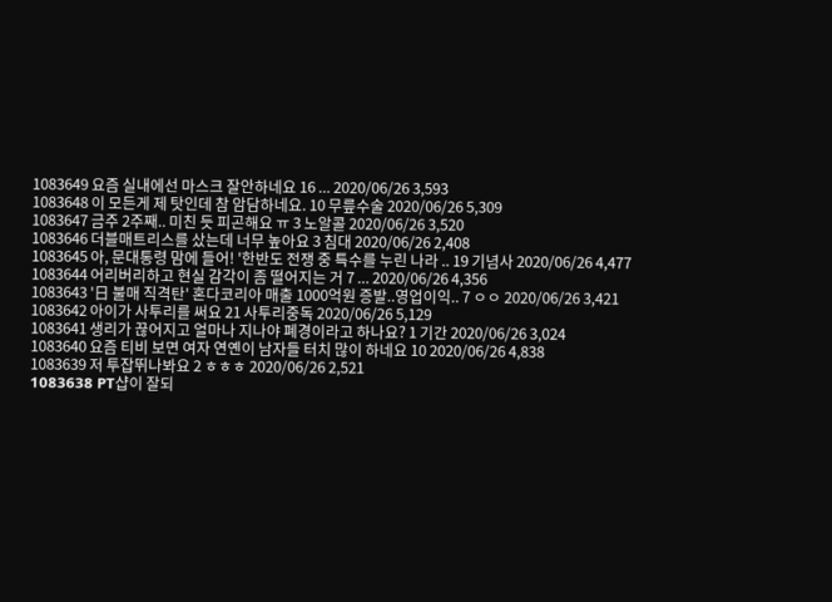1083649 요즘 실내에선 마스크 잘안하네요 16 ... 2020/06/26 3,593
1083648 이 모든게 제 탓인데 참 암담하네요. 10 무릎수술 2020/06/26 5,309
1083647 금주 2주째.. 미친 듯 피곤해요 ㅠ 3 노알콜 2020/06/26 3,520
1083646 더블매트리스를 샀는데 너무 높아요 3 침대 2020/06/26 2,408
1083645 아, 문대통령 맘에 들어! '한반도 전쟁 중 특수를 누린 나라 .. 19 기념사 2020/06/26 4,477
1083644 어리버리하고 현실 감각이 좀 떨어지는 거 7 ... 2020/06/26 4,356
1083643 '日 불매 직격탄' 혼다코리아 매출 1000억원 증발..영업이익.. 7 ㅇㅇ 2020/06/26 3,421
1083642 아이가 사투리를 써요 21 사투리중독 2020/06/26 5,129
1083641 생리가 끊어지고 얼마나 지나야 폐경이라고 하나요? 1 기간 2020/06/26 3,024
1083640 요즘 티비 보면 여자 연옌이 남자들 터치 많이 하네요 10 2020/06/26 4,838
1083639 저 투잡뛰나봐요 2 ㅎㅎㅎ 2020/06/26 2,521
1083638 PT샵이 잘되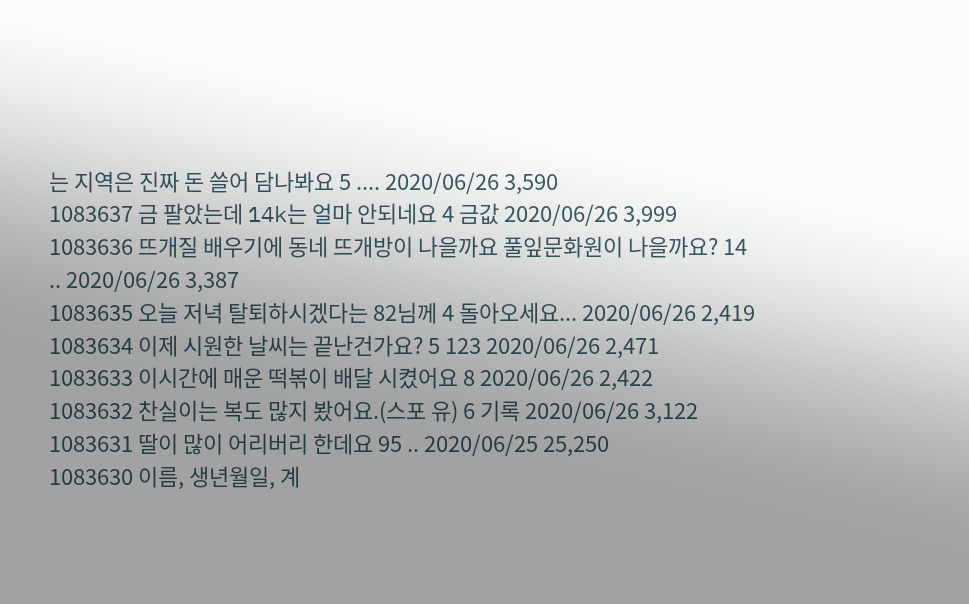는 지역은 진짜 돈 쓸어 담나봐요 5 .... 2020/06/26 3,590
1083637 금 팔았는데 14k는 얼마 안되네요 4 금값 2020/06/26 3,999
1083636 뜨개질 배우기에 동네 뜨개방이 나을까요 풀잎문화원이 나을까요? 14 .. 2020/06/26 3,387
1083635 오늘 저녁 탈퇴하시겠다는 82님께 4 돌아오세요... 2020/06/26 2,419
1083634 이제 시원한 날씨는 끝난건가요? 5 123 2020/06/26 2,471
1083633 이시간에 매운 떡볶이 배달 시켰어요 8 2020/06/26 2,422
1083632 찬실이는 복도 많지 봤어요.(스포 유) 6 기록 2020/06/26 3,122
1083631 딸이 많이 어리버리 한데요 95 .. 2020/06/25 25,250
1083630 이름, 생년월일, 계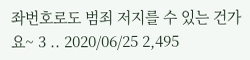좌번호로도 범죄 저지를 수 있는 건가요~ 3 .. 2020/06/25 2,495